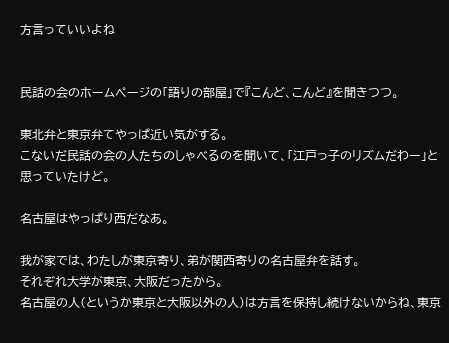方言っていいよね


民話の会のホームページの「語りの部屋」で『こんど、こんど』を聞きつつ。

東北弁と東京弁てやっぱ近い気がする。
こないだ民話の会の人たちのしゃべるのを聞いて、「江戸っ子のリズムだわー」と思っていたけど。

名古屋はやっぱり西だなあ。

我が家では、わたしが東京寄り、弟が関西寄りの名古屋弁を話す。
それぞれ大学が東京、大阪だったから。
名古屋の人(というか東京と大阪以外の人)は方言を保持し続けないからね、東京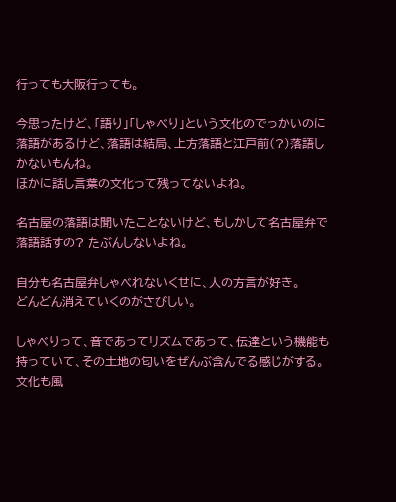行っても大阪行っても。

今思ったけど、「語り」「しゃべり」という文化のでっかいのに落語があるけど、落語は結局、上方落語と江戸前(?)落語しかないもんね。
ほかに話し言葉の文化って残ってないよね。

名古屋の落語は聞いたことないけど、もしかして名古屋弁で落語話すの? たぶんしないよね。

自分も名古屋弁しゃべれないくせに、人の方言が好き。
どんどん消えていくのがさびしい。

しゃべりって、音であってリズムであって、伝達という機能も持っていて、その土地の匂いをぜんぶ含んでる感じがする。
文化も風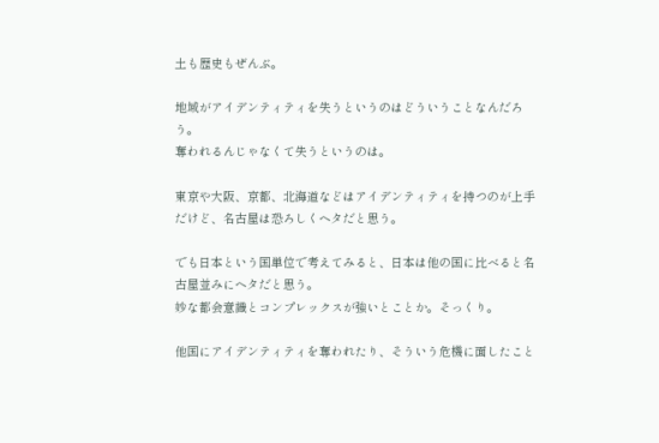土も歴史もぜんぶ。

地域がアイデンティティを失うというのはどういうことなんだろう。
奪われるんじゃなくて失うというのは。

東京や大阪、京都、北海道などはアイデンティティを持つのが上手だけど、名古屋は恐ろしくヘタだと思う。

でも日本という国単位で考えてみると、日本は他の国に比べると名古屋並みにヘタだと思う。
妙な都会意識とコンプレックスが強いとことか。そっくり。

他国にアイデンティティを奪われたり、そういう危機に面したこと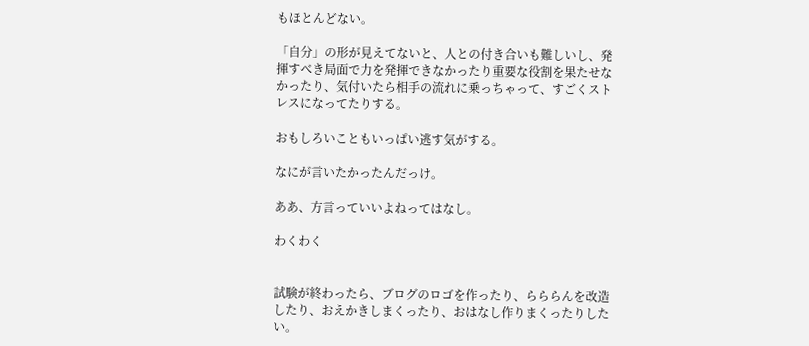もほとんどない。

「自分」の形が見えてないと、人との付き合いも難しいし、発揮すべき局面で力を発揮できなかったり重要な役割を果たせなかったり、気付いたら相手の流れに乗っちゃって、すごくストレスになってたりする。

おもしろいこともいっぱい逃す気がする。

なにが言いたかったんだっけ。

ああ、方言っていいよねってはなし。

わくわく


試験が終わったら、ブログのロゴを作ったり、らららんを改造したり、おえかきしまくったり、おはなし作りまくったりしたい。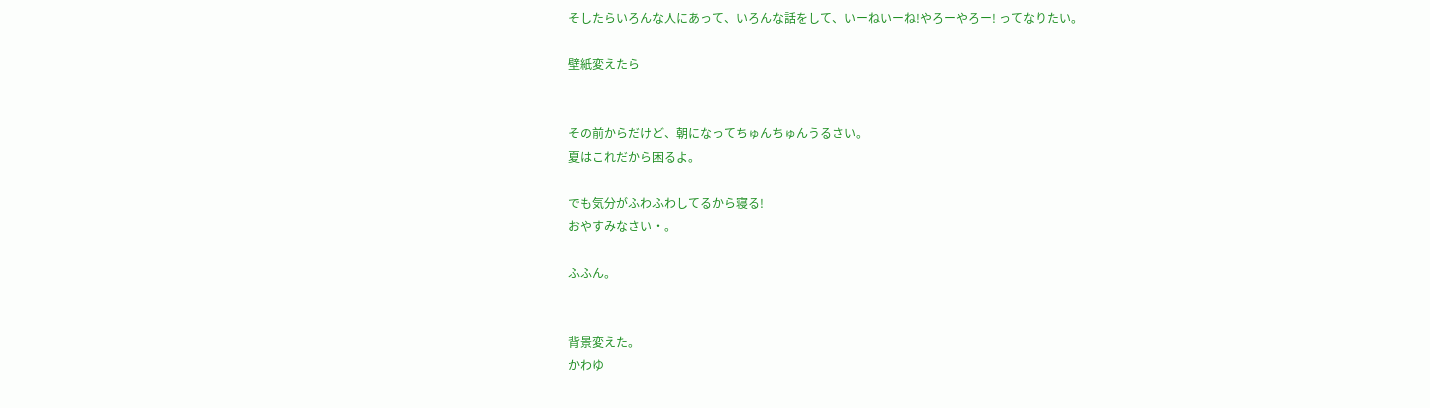そしたらいろんな人にあって、いろんな話をして、いーねいーね!やろーやろー! ってなりたい。

壁紙変えたら


その前からだけど、朝になってちゅんちゅんうるさい。
夏はこれだから困るよ。

でも気分がふわふわしてるから寝る!
おやすみなさい・。

ふふん。


背景変えた。
かわゆ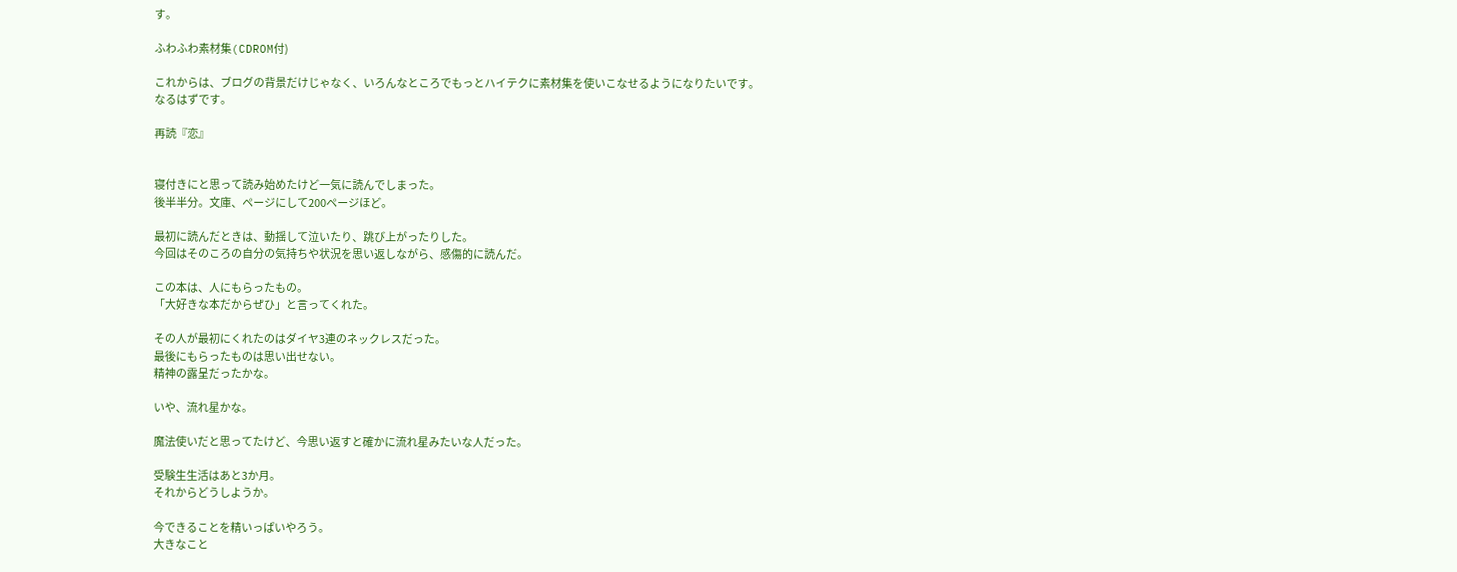す。

ふわふわ素材集(CDROM付)

これからは、ブログの背景だけじゃなく、いろんなところでもっとハイテクに素材集を使いこなせるようになりたいです。
なるはずです。

再読『恋』


寝付きにと思って読み始めたけど一気に読んでしまった。
後半半分。文庫、ページにして200ページほど。

最初に読んだときは、動揺して泣いたり、跳び上がったりした。
今回はそのころの自分の気持ちや状況を思い返しながら、感傷的に読んだ。

この本は、人にもらったもの。
「大好きな本だからぜひ」と言ってくれた。

その人が最初にくれたのはダイヤ3連のネックレスだった。
最後にもらったものは思い出せない。
精神の露呈だったかな。

いや、流れ星かな。

魔法使いだと思ってたけど、今思い返すと確かに流れ星みたいな人だった。

受験生生活はあと3か月。
それからどうしようか。

今できることを精いっぱいやろう。
大きなこと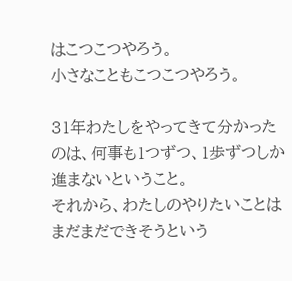はこつこつやろう。
小さなこともこつこつやろう。

31年わたしをやってきて分かったのは、何事も1つずつ、1歩ずつしか進まないということ。
それから、わたしのやりたいことはまだまだできそうという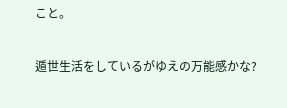こと。

遁世生活をしているがゆえの万能感かな?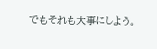でもそれも大事にしよう。